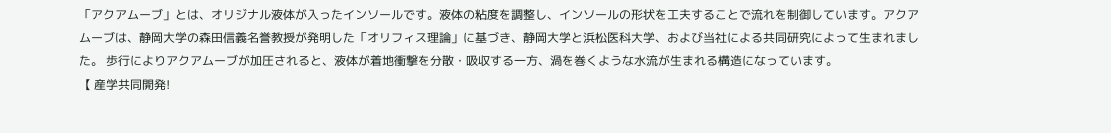「アクアムーブ」とは、オリジナル液体が入ったインソールです。液体の粘度を調整し、インソールの形状を工夫することで流れを制御しています。アクアムーブは、静岡大学の森田信義名誉教授が発明した「オリフィス理論」に基づき、静岡大学と浜松医科大学、および当社による共同研究によって生まれました。 歩行によりアクアムーブが加圧されると、液体が着地衝撃を分散・吸収する一方、渦を巻くような水流が生まれる構造になっています。
【 産学共同開発!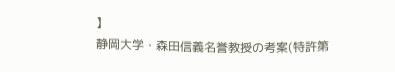】
静岡大学・森田信義名誉教授の考案(特許第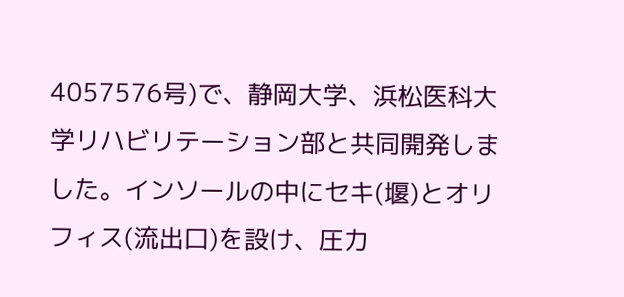4057576号)で、静岡大学、浜松医科大学リハビリテーション部と共同開発しました。インソールの中にセキ(堰)とオリフィス(流出口)を設け、圧力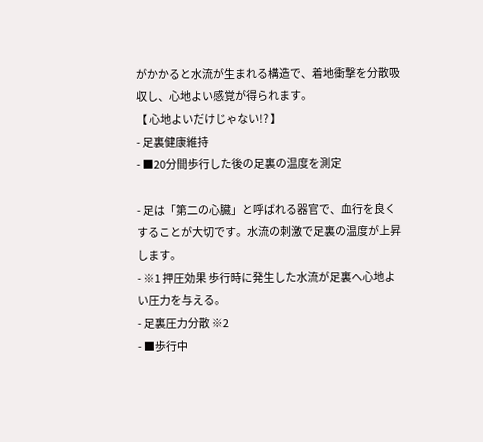がかかると水流が生まれる構造で、着地衝撃を分散吸収し、心地よい感覚が得られます。
【 心地よいだけじゃない!? 】
- 足裏健康維持
- ■20分間歩行した後の足裏の温度を測定

- 足は「第二の心臓」と呼ばれる器官で、血行を良くすることが大切です。水流の刺激で足裏の温度が上昇します。
- ※1 押圧効果 歩行時に発生した水流が足裏へ心地よい圧力を与える。
- 足裏圧力分散 ※2
- ■歩行中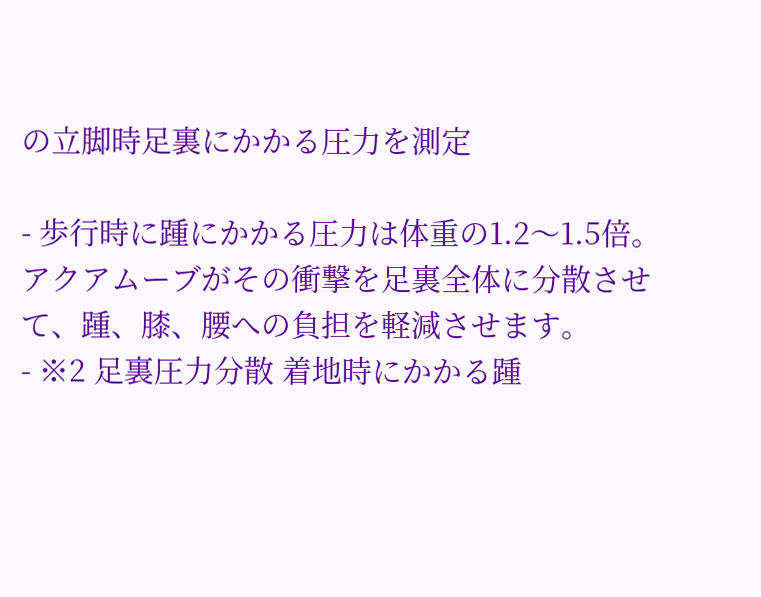の立脚時足裏にかかる圧力を測定

- 歩行時に踵にかかる圧力は体重の1.2〜1.5倍。アクアムーブがその衝撃を足裏全体に分散させて、踵、膝、腰への負担を軽減させます。
- ※2 足裏圧力分散 着地時にかかる踵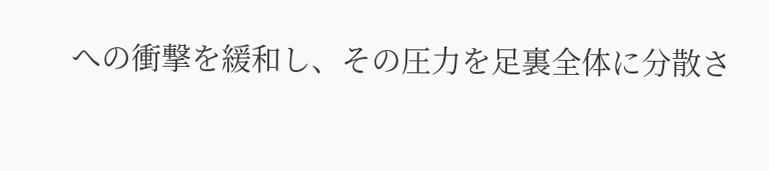への衝撃を緩和し、その圧力を足裏全体に分散さ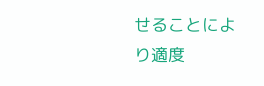せることにより適度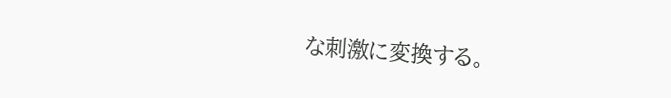な刺激に変換する。